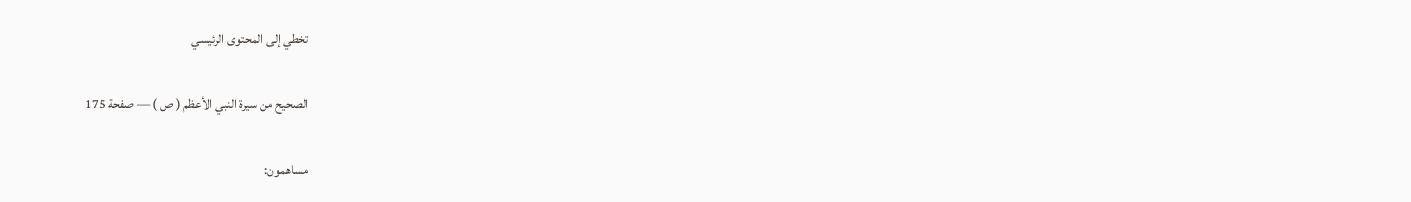تخطي إلى المحتوى الرئيسي

الصحيح من سيرة النبي الأعظم ( ص ) — صفحة 175

مساهمون: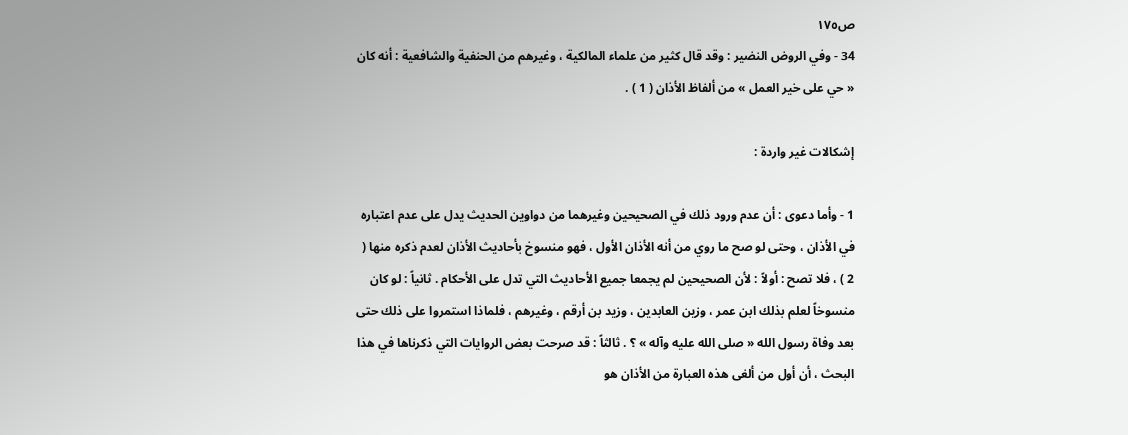ص١٧٥
34 - وفي الروض النضير : وقد قال كثير من علماء المالكية ، وغيرهم من الحنفية والشافعية : أنه كان « حي على خير العمل » من ألفاظ الأذان ( 1 ) .

إشكالات غير واردة :

1 - وأما دعوى : أن عدم ورود ذلك في الصحيحين وغيرهما من دواوين الحديث يدل على عدم اعتباره في الأذان ، وحتى لو صح ما روي من أنه الأذان الأول ، فهو منسوخ بأحاديث الأذان لعدم ذكره منها ( 2 ) ، فلا تصح : أولاً : لأن الصحيحين لم يجمعا جميع الأحاديث التي تدل على الأحكام . ثانياً : لو كان منسوخاً لعلم بذلك ابن عمر ، وزين العابدين ، وزيد بن أرقم ، وغيرهم ، فلماذا استمروا على ذلك حتى بعد وفاة رسول الله « صلى الله عليه وآله » ؟ . ثالثاً : قد صرحت بعض الروايات التي ذكرناها في هذا البحث ، أن أول من ألغى هذه العبارة من الأذان هو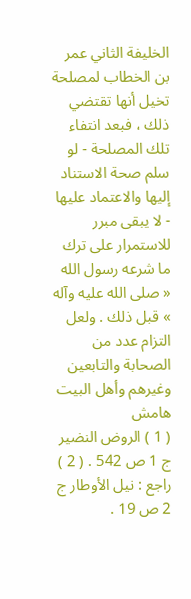الخليفة الثاني عمر بن الخطاب لمصلحة تخيل أنها تقتضي ذلك ، فبعد انتفاء تلك المصلحة - لو سلم صحة الاستناد إليها والاعتماد عليها - لا يبقى مبرر للاستمرار على ترك ما شرعه رسول الله « صلى الله عليه وآله » قبل ذلك . ولعل التزام عدد من الصحابة والتابعين وغيرهم وأهل البيت
هامش
( 1 ) الروض النضير ج 1 ص 542 . ( 2 ) راجع : نيل الأوطار ج 2 ص 19 .